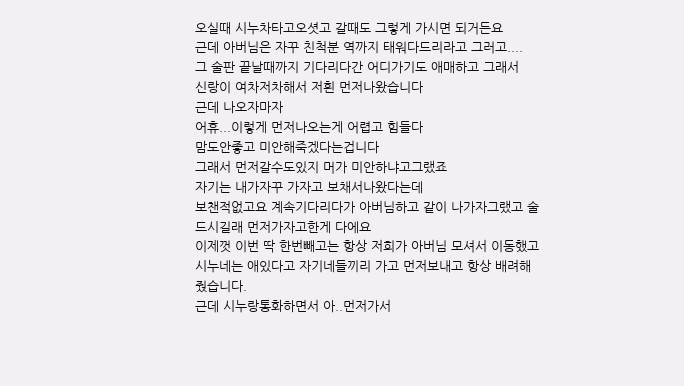오실때 시누차타고오셧고 갈때도 그렇게 가시면 되거든요
근데 아버님은 자꾸 친척분 역까지 태워다드리라고 그러고....
그 술판 끝날때까지 기다리다간 어디가기도 애매하고 그래서
신랑이 여차저차해서 저흰 먼저나왔습니다
근데 나오자마자
어휴...이렇게 먼저나오는게 어렵고 힘들다
맘도안좋고 미안해죽겠다는겁니다
그래서 먼저갈수도있지 머가 미안하냐고그랬죠
자기는 내가자꾸 가자고 보채서나왔다는데
보챈적없고요 계속기다리다가 아버님하고 같이 나가자그랬고 술드시길래 먼저가자고한게 다에요
이제껏 이번 딱 한번빼고는 항상 저희가 아버님 모셔서 이동했고 시누네는 애있다고 자기네들끼리 가고 먼저보내고 항상 배려해줬습니다.
근데 시누랑통화하면서 아..먼저가서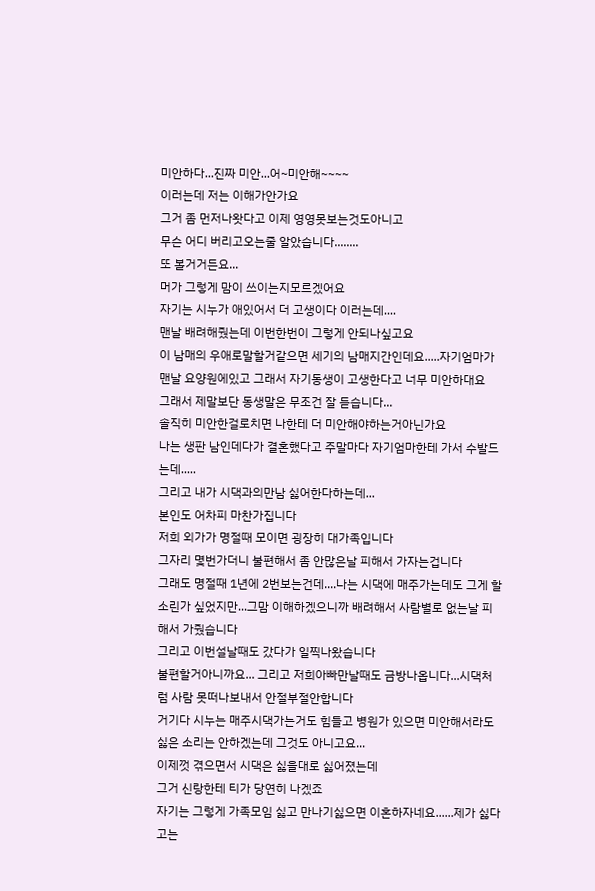미안하다...진짜 미안...어~미안해~~~~
이러는데 저는 이해가안가요
그거 좀 먼저나왓다고 이제 영영못보는것도아니고
무슨 어디 버리고오는줄 알았습니다........
또 볼거거든요...
머가 그렇게 맘이 쓰이는지모르겠어요
자기는 시누가 애있어서 더 고생이다 이러는데....
맨날 배려해줬는데 이번한번이 그렇게 안되나싶고요
이 남매의 우애로말할거같으면 세기의 남매지간인데요.....자기엄마가 맨날 요양원에있고 그래서 자기동생이 고생한다고 너무 미안하대요
그래서 제말보단 동생말은 무조건 잘 듣습니다...
솔직히 미안한걸로치면 나한테 더 미안해야하는거아닌가요
나는 생판 남인데다가 결혼했다고 주말마다 자기엄마한테 가서 수발드는데.....
그리고 내가 시댁과의만남 싫어한다하는데...
본인도 어차피 마찬가집니다
저희 외가가 명절때 모이면 굉장히 대가족입니다
그자리 몇번가더니 불편해서 좀 안많은날 피해서 가자는겁니다
그래도 명절때 1년에 2번보는건데....나는 시댁에 매주가는데도 그게 할소린가 싶었지만...그맘 이해하겠으니까 배려해서 사람별로 없는날 피해서 가줬습니다
그리고 이번설날때도 갔다가 일찍나왔습니다
불편할거아니까요... 그리고 저희아빠만날때도 금방나옵니다...시댁처럼 사람 못떠나보내서 안절부절안합니다
거기다 시누는 매주시댁가는거도 힘들고 병원가 있으면 미안해서라도 싫은 소리는 안하겠는데 그것도 아니고요...
이제껏 겪으면서 시댁은 싫을대로 싫어졌는데
그거 신랑한테 티가 당연히 나겠죠
자기는 그렇게 가족모임 싫고 만나기싫으면 이혼하자네요......제가 싫다고는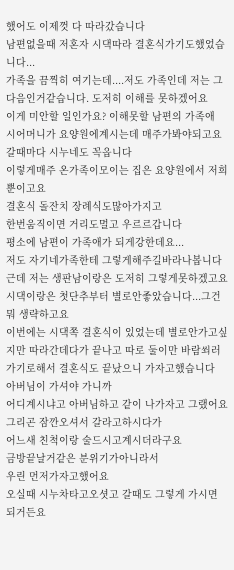했어도 이제껏 다 따라갔습니다
남편없을때 저혼자 시댁따라 결혼식가기도했었습니다...
가족을 끔찍히 여기는데....저도 가족인데 저는 그 다음인거같습니다. 도저히 이해를 못하겠어요
이게 미안할 일인가요? 이해못할 남편의 가족애
시어머니가 요양원에계시는데 매주가봐야되고요
갈때마다 시누네도 꼭옵니다
이렇게매주 온가족이모이는 집은 요양원에서 저희뿐이고요
결혼식 돌잔치 장례식도많아가지고
한번움직이면 거리도멀고 우르르갑니다
평소에 남편이 가족애가 되게강한데요...
저도 자기네가족한테 그렇게해주길바라나봅니다
근데 저는 생판남이랑은 도저히 그렇게못하겠고요
시댁이랑은 첫단추부터 별로안좋았습니다...그건 뭐 생략하고요
이번에는 시댁쪽 결혼식이 있었는데 별로안가고싶지만 따라간데다가 끝나고 따로 둘이만 바람쐬러가기로해서 결혼식도 끝났으니 가자고했습니다
아버님이 가셔야 가니까
어디계시냐고 아버님하고 같이 나가자고 그랬어요
그리곤 잠깐오셔서 갈라고하시다가
어느새 친척이랑 술드시고계시더라구요
금방끝날거같은 분위기가아니라서
우린 먼저가자고했어요
오실때 시누차타고오셧고 갈때도 그렇게 가시면 되거든요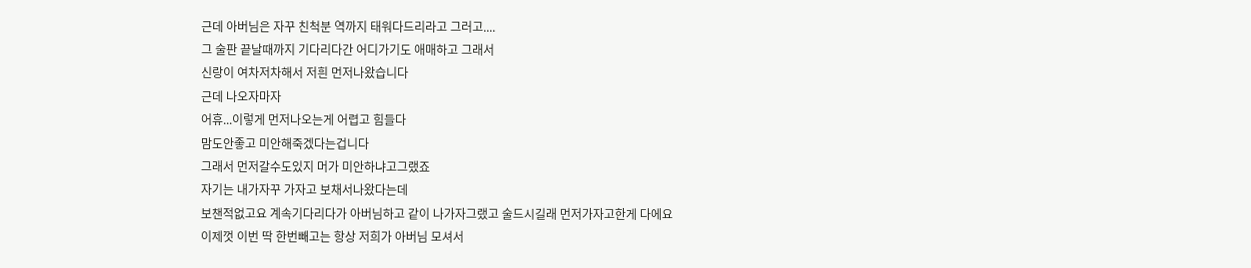근데 아버님은 자꾸 친척분 역까지 태워다드리라고 그러고....
그 술판 끝날때까지 기다리다간 어디가기도 애매하고 그래서
신랑이 여차저차해서 저흰 먼저나왔습니다
근데 나오자마자
어휴...이렇게 먼저나오는게 어렵고 힘들다
맘도안좋고 미안해죽겠다는겁니다
그래서 먼저갈수도있지 머가 미안하냐고그랬죠
자기는 내가자꾸 가자고 보채서나왔다는데
보챈적없고요 계속기다리다가 아버님하고 같이 나가자그랬고 술드시길래 먼저가자고한게 다에요
이제껏 이번 딱 한번빼고는 항상 저희가 아버님 모셔서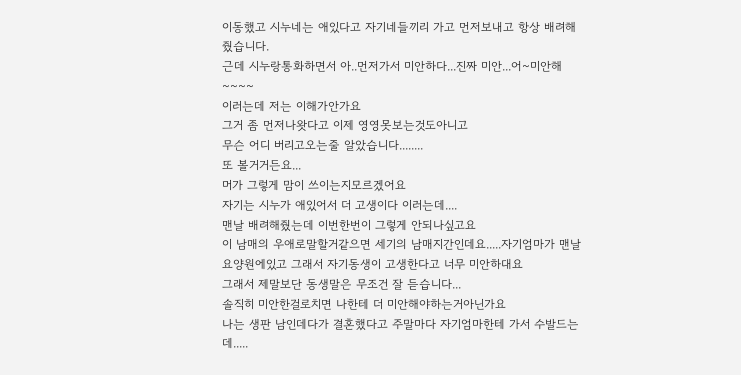이동했고 시누네는 애있다고 자기네들끼리 가고 먼저보내고 항상 배려해줬습니다.
근데 시누랑통화하면서 아..먼저가서 미안하다...진짜 미안...어~미안해~~~~
이러는데 저는 이해가안가요
그거 좀 먼저나왓다고 이제 영영못보는것도아니고
무슨 어디 버리고오는줄 알았습니다........
또 볼거거든요...
머가 그렇게 맘이 쓰이는지모르겠어요
자기는 시누가 애있어서 더 고생이다 이러는데....
맨날 배려해줬는데 이번한번이 그렇게 안되나싶고요
이 남매의 우애로말할거같으면 세기의 남매지간인데요.....자기엄마가 맨날 요양원에있고 그래서 자기동생이 고생한다고 너무 미안하대요
그래서 제말보단 동생말은 무조건 잘 듣습니다...
솔직히 미안한걸로치면 나한테 더 미안해야하는거아닌가요
나는 생판 남인데다가 결혼했다고 주말마다 자기엄마한테 가서 수발드는데.....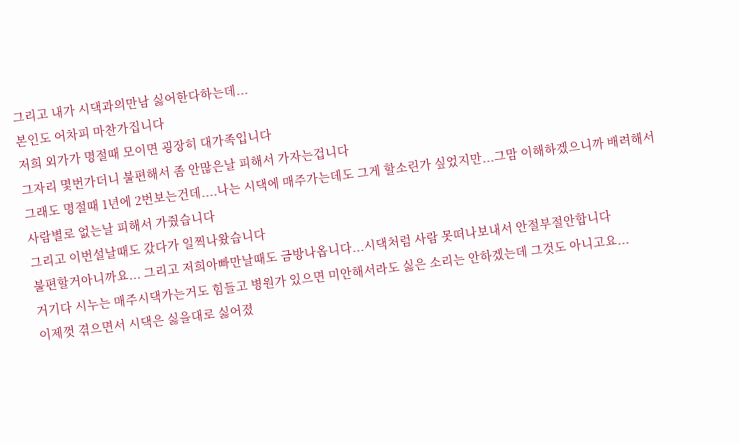그리고 내가 시댁과의만남 싫어한다하는데...
본인도 어차피 마찬가집니다
저희 외가가 명절때 모이면 굉장히 대가족입니다
그자리 몇번가더니 불편해서 좀 안많은날 피해서 가자는겁니다
그래도 명절때 1년에 2번보는건데....나는 시댁에 매주가는데도 그게 할소린가 싶었지만...그맘 이해하겠으니까 배려해서 사람별로 없는날 피해서 가줬습니다
그리고 이번설날때도 갔다가 일찍나왔습니다
불편할거아니까요... 그리고 저희아빠만날때도 금방나옵니다...시댁처럼 사람 못떠나보내서 안절부절안합니다
거기다 시누는 매주시댁가는거도 힘들고 병원가 있으면 미안해서라도 싫은 소리는 안하겠는데 그것도 아니고요...
이제껏 겪으면서 시댁은 싫을대로 싫어졌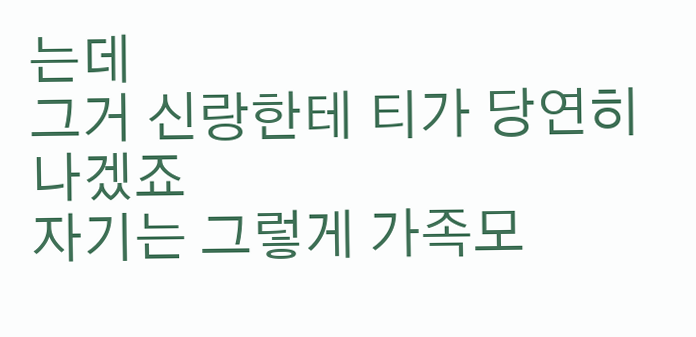는데
그거 신랑한테 티가 당연히 나겠죠
자기는 그렇게 가족모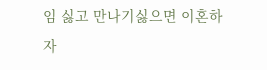임 싫고 만나기싫으면 이혼하자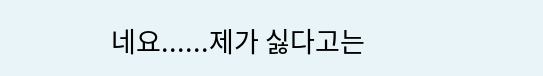네요......제가 싫다고는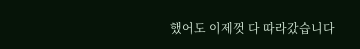했어도 이제껏 다 따라갔습니다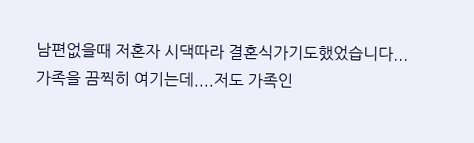남편없을때 저혼자 시댁따라 결혼식가기도했었습니다...
가족을 끔찍히 여기는데....저도 가족인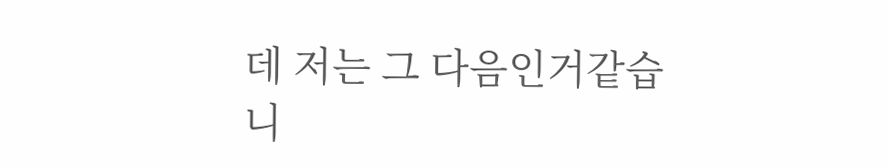데 저는 그 다음인거같습니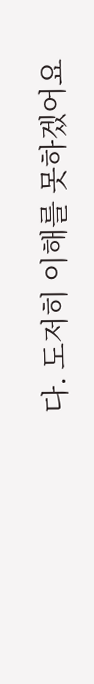다. 도저히 이해를 못하겠어요